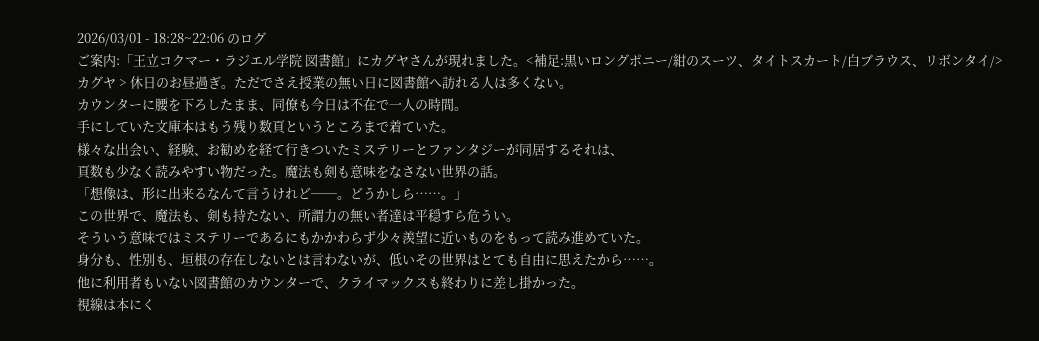2026/03/01 - 18:28~22:06 のログ
ご案内:「王立コクマー・ラジエル学院 図書館」にカグヤさんが現れました。<補足:黒いロングポニー/紺のスーツ、タイトスカート/白ブラウス、リボンタイ/>
カグヤ > 休日のお昼過ぎ。ただでさえ授業の無い日に図書館へ訪れる人は多くない。
カウンターに腰を下ろしたまま、同僚も今日は不在で一人の時間。
手にしていた文庫本はもう残り数頁というところまで着ていた。
様々な出会い、経験、お勧めを経て行きついたミステリーとファンタジーが同居するそれは、
頁数も少なく読みやすい物だった。魔法も剣も意味をなさない世界の話。
「想像は、形に出来るなんて言うけれど──。どうかしら……。」
この世界で、魔法も、剣も持たない、所謂力の無い者達は平穏すら危うい。
そういう意味ではミステリーであるにもかかわらず少々羨望に近いものをもって読み進めていた。
身分も、性別も、垣根の存在しないとは言わないが、低いその世界はとても自由に思えたから……。
他に利用者もいない図書館のカウンターで、クライマックスも終わりに差し掛かった。
視線は本にく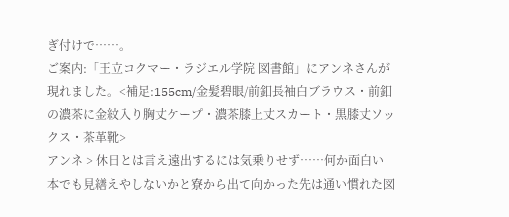ぎ付けで……。
ご案内:「王立コクマー・ラジエル学院 図書館」にアンネさんが現れました。<補足:155cm/金髪碧眼/前釦長袖白ブラウス・前釦の濃茶に金紋入り胸丈ケープ・濃茶膝上丈スカート・黒膝丈ソックス・茶革靴>
アンネ > 休日とは言え遠出するには気乗りせず……何か面白い本でも見繕えやしないかと寮から出て向かった先は通い慣れた図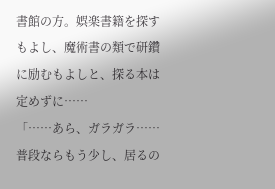書館の方。娯楽書籍を探すもよし、魔術書の類で研鑽に励むもよしと、探る本は定めずに……
「……あら、ガラガラ……普段ならもう少し、居るの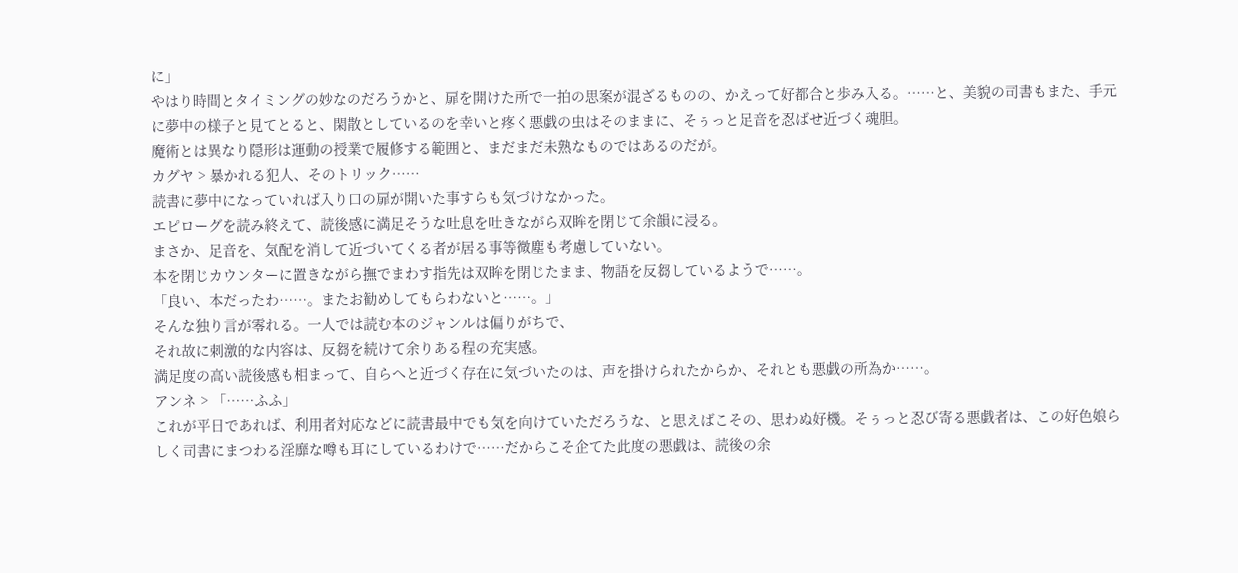に」
やはり時間とタイミングの妙なのだろうかと、扉を開けた所で一拍の思案が混ざるものの、かえって好都合と歩み入る。……と、美貌の司書もまた、手元に夢中の様子と見てとると、閑散としているのを幸いと疼く悪戯の虫はそのままに、そぅっと足音を忍ばせ近づく魂胆。
魔術とは異なり隠形は運動の授業で履修する範囲と、まだまだ未熟なものではあるのだが。
カグヤ > 暴かれる犯人、そのトリック……
読書に夢中になっていれば入り口の扉が開いた事すらも気づけなかった。
エピローグを読み終えて、読後感に満足そうな吐息を吐きながら双眸を閉じて余韻に浸る。
まさか、足音を、気配を消して近づいてくる者が居る事等微塵も考慮していない。
本を閉じカウンターに置きながら撫でまわす指先は双眸を閉じたまま、物語を反芻しているようで……。
「良い、本だったわ……。またお勧めしてもらわないと……。」
そんな独り言が零れる。一人では読む本のジャンルは偏りがちで、
それ故に刺激的な内容は、反芻を続けて余りある程の充実感。
満足度の高い読後感も相まって、自らへと近づく存在に気づいたのは、声を掛けられたからか、それとも悪戯の所為か……。
アンネ > 「……ふふ」
これが平日であれば、利用者対応などに読書最中でも気を向けていただろうな、と思えばこその、思わぬ好機。そぅっと忍び寄る悪戯者は、この好色娘らしく司書にまつわる淫靡な噂も耳にしているわけで……だからこそ企てた此度の悪戯は、読後の余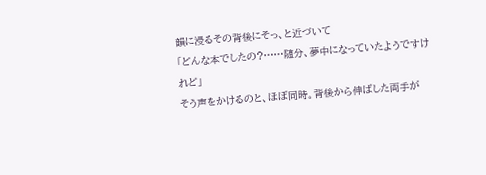韻に浸るその背後にそっ、と近づいて
「どんな本でしたの?……随分、夢中になっていたようですけれど」
そう声をかけるのと、ほぼ同時。背後から伸ばした両手が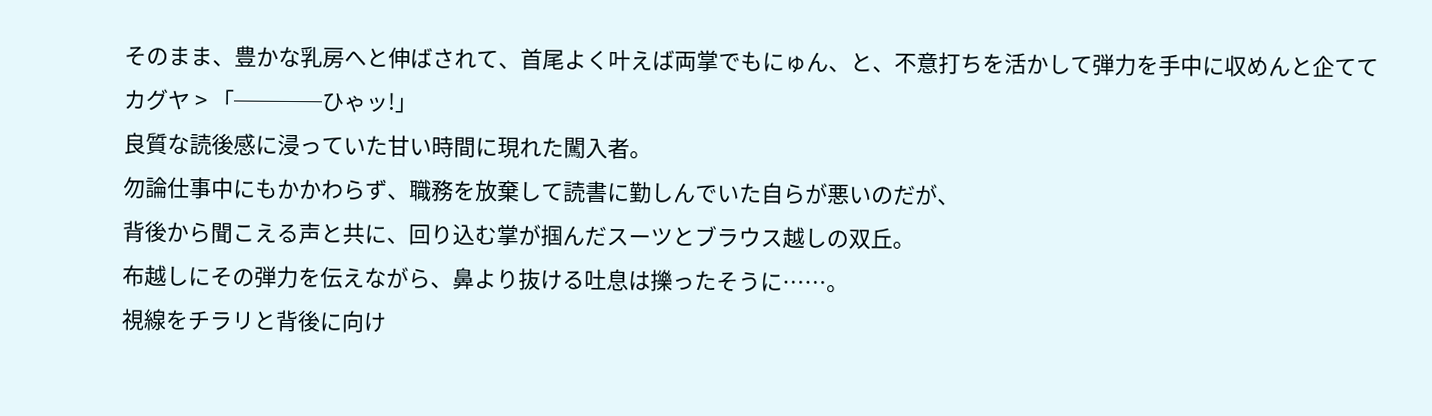そのまま、豊かな乳房へと伸ばされて、首尾よく叶えば両掌でもにゅん、と、不意打ちを活かして弾力を手中に収めんと企てて
カグヤ > 「────ひゃッ!」
良質な読後感に浸っていた甘い時間に現れた闖入者。
勿論仕事中にもかかわらず、職務を放棄して読書に勤しんでいた自らが悪いのだが、
背後から聞こえる声と共に、回り込む掌が掴んだスーツとブラウス越しの双丘。
布越しにその弾力を伝えながら、鼻より抜ける吐息は擽ったそうに……。
視線をチラリと背後に向け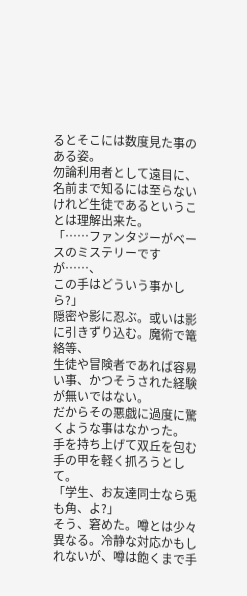るとそこには数度見た事のある姿。
勿論利用者として遠目に、名前まで知るには至らないけれど生徒であるということは理解出来た。
「……ファンタジーがベースのミステリーですが……、
この手はどういう事かしら?」
隠密や影に忍ぶ。或いは影に引きずり込む。魔術で篭絡等、
生徒や冒険者であれば容易い事、かつそうされた経験が無いではない。
だからその悪戯に過度に驚くような事はなかった。
手を持ち上げて双丘を包む手の甲を軽く抓ろうとして。
「学生、お友達同士なら兎も角、よ?」
そう、窘めた。噂とは少々異なる。冷静な対応かもしれないが、噂は飽くまで手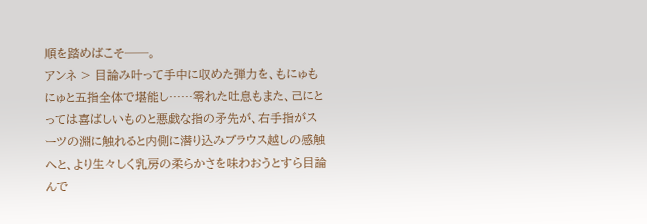順を踏めばこそ──。
アンネ > 目論み叶って手中に収めた弾力を、もにゅもにゅと五指全体で堪能し……零れた吐息もまた、己にとっては喜ばしいものと悪戯な指の矛先が、右手指がスーツの淵に触れると内側に潜り込みブラウス越しの感触へと、より生々しく乳房の柔らかさを味わおうとすら目論んで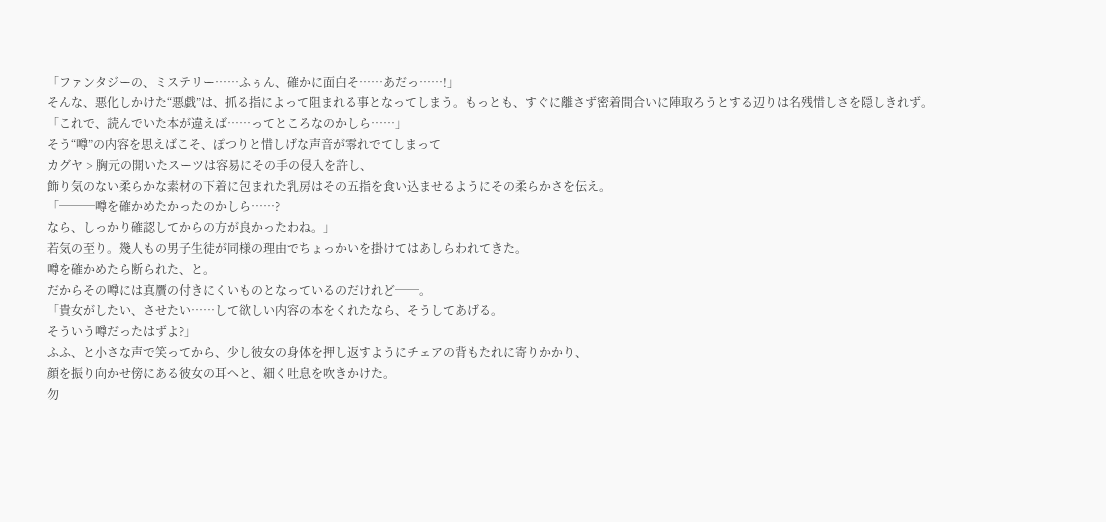「ファンタジーの、ミステリー……ふぅん、確かに面白そ……あだっ……!」
そんな、悪化しかけた“悪戯”は、抓る指によって阻まれる事となってしまう。もっとも、すぐに離さず密着間合いに陣取ろうとする辺りは名残惜しさを隠しきれず。
「これで、読んでいた本が違えば……ってところなのかしら……」
そう“噂”の内容を思えばこそ、ぽつりと惜しげな声音が零れでてしまって
カグヤ > 胸元の開いたスーツは容易にその手の侵入を許し、
飾り気のない柔らかな素材の下着に包まれた乳房はその五指を食い込ませるようにその柔らかさを伝え。
「───噂を確かめたかったのかしら……?
なら、しっかり確認してからの方が良かったわね。」
若気の至り。幾人もの男子生徒が同様の理由でちょっかいを掛けてはあしらわれてきた。
噂を確かめたら断られた、と。
だからその噂には真贋の付きにくいものとなっているのだけれど──。
「貴女がしたい、させたい……して欲しい内容の本をくれたなら、そうしてあげる。
そういう噂だったはずよ?」
ふふ、と小さな声で笑ってから、少し彼女の身体を押し返すようにチェアの背もたれに寄りかかり、
顔を振り向かせ傍にある彼女の耳へと、細く吐息を吹きかけた。
勿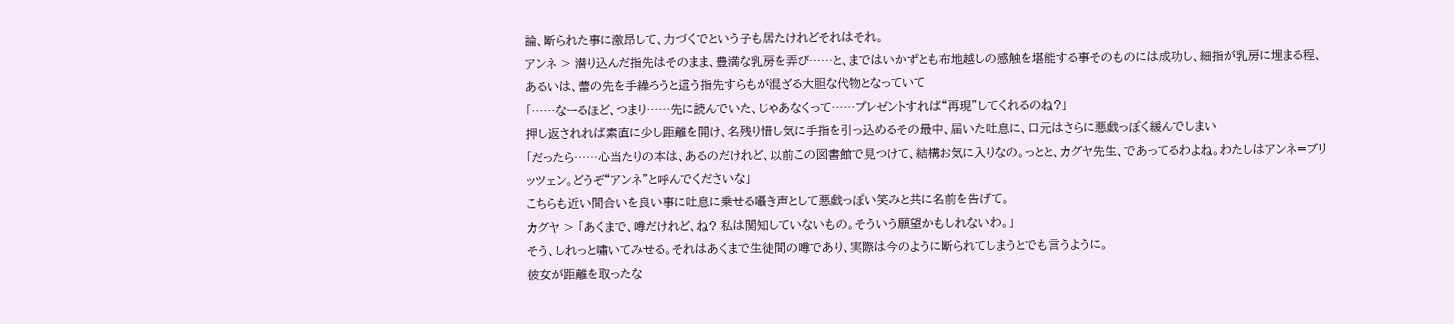論、断られた事に激昂して、力づくでという子も居たけれどそれはそれ。
アンネ > 潜り込んだ指先はそのまま、豊満な乳房を弄び……と、まではいかずとも布地越しの感触を堪能する事そのものには成功し、細指が乳房に埋まる程、あるいは、蕾の先を手繰ろうと這う指先すらもが混ざる大胆な代物となっていて
「……なーるほど、つまり……先に読んでいた、じゃあなくって……プレゼントすれば“再現”してくれるのね?」
押し返されれば素直に少し距離を開け、名残り惜し気に手指を引っ込めるその最中、届いた吐息に、口元はさらに悪戯っぽく緩んでしまい
「だったら……心当たりの本は、あるのだけれど、以前この図書館で見つけて、結構お気に入りなの。っとと、カグヤ先生、であってるわよね。わたしはアンネ=ブリッツェン。どうぞ“アンネ”と呼んでくださいな」
こちらも近い間合いを良い事に吐息に乗せる囁き声として悪戯っぽい笑みと共に名前を告げて。
カグヤ > 「あくまで、噂だけれど、ね? 私は関知していないもの。そういう願望かもしれないわ。」
そう、しれっと嘯いてみせる。それはあくまで生徒間の噂であり、実際は今のように断られてしまうとでも言うように。
彼女が距離を取ったな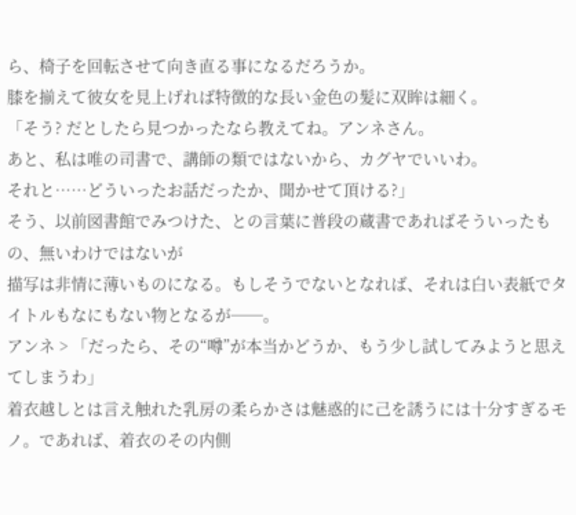ら、椅子を回転させて向き直る事になるだろうか。
膝を揃えて彼女を見上げれば特徴的な長い金色の髪に双眸は細く。
「そう? だとしたら見つかったなら教えてね。アンネさん。
あと、私は唯の司書で、講師の類ではないから、カグヤでいいわ。
それと……どういったお話だったか、聞かせて頂ける?」
そう、以前図書館でみつけた、との言葉に普段の蔵書であればそういったもの、無いわけではないが
描写は非情に薄いものになる。もしそうでないとなれば、それは白い表紙でタイトルもなにもない物となるが──。
アンネ > 「だったら、その“噂”が本当かどうか、もう少し試してみようと思えてしまうわ」
着衣越しとは言え触れた乳房の柔らかさは魅惑的に己を誘うには十分すぎるモノ。であれば、着衣のその内側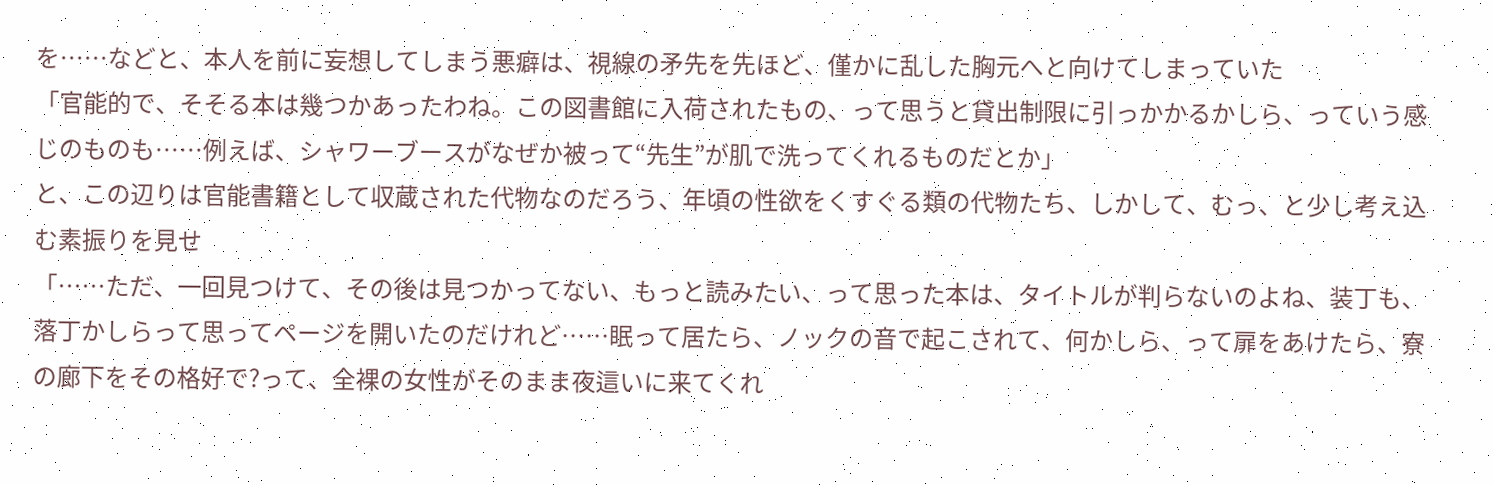を……などと、本人を前に妄想してしまう悪癖は、視線の矛先を先ほど、僅かに乱した胸元へと向けてしまっていた
「官能的で、そそる本は幾つかあったわね。この図書館に入荷されたもの、って思うと貸出制限に引っかかるかしら、っていう感じのものも……例えば、シャワーブースがなぜか被って“先生”が肌で洗ってくれるものだとか」
と、この辺りは官能書籍として収蔵された代物なのだろう、年頃の性欲をくすぐる類の代物たち、しかして、むっ、と少し考え込む素振りを見せ
「……ただ、一回見つけて、その後は見つかってない、もっと読みたい、って思った本は、タイトルが判らないのよね、装丁も、落丁かしらって思ってページを開いたのだけれど……眠って居たら、ノックの音で起こされて、何かしら、って扉をあけたら、寮の廊下をその格好で?って、全裸の女性がそのまま夜這いに来てくれ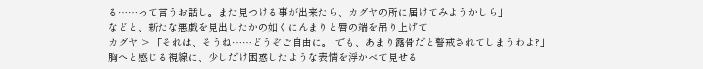る……って言うお話し。また見つける事が出来たら、カグヤの所に届けてみようかしら」
などと、新たな悪戯を見出したかの如くにんまりと唇の端を吊り上げて
カグヤ > 「それは、そうね……どうぞご自由に。 でも、あまり露骨だと警戒されてしまうわよ?」
胸へと感じる視線に、少しだけ困惑したような表情を浮かべて見せる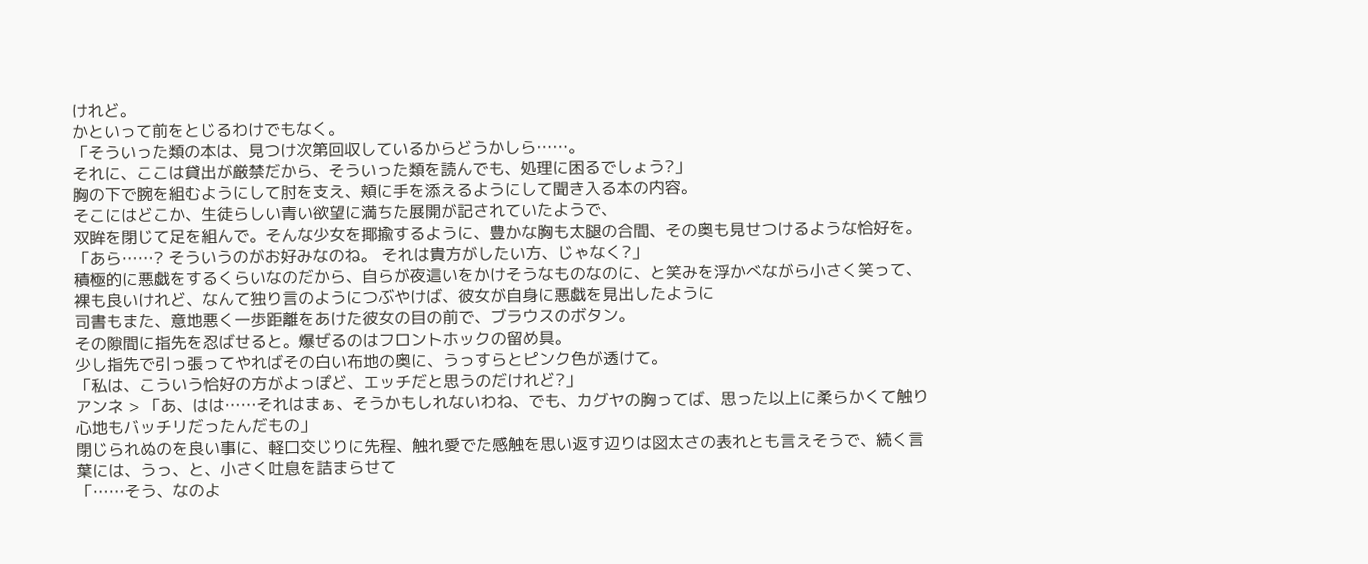けれど。
かといって前をとじるわけでもなく。
「そういった類の本は、見つけ次第回収しているからどうかしら……。
それに、ここは貸出が厳禁だから、そういった類を読んでも、処理に困るでしょう?」
胸の下で腕を組むようにして肘を支え、頬に手を添えるようにして聞き入る本の内容。
そこにはどこか、生徒らしい青い欲望に満ちた展開が記されていたようで、
双眸を閉じて足を組んで。そんな少女を揶揄するように、豊かな胸も太腿の合間、その奥も見せつけるような恰好を。
「あら……? そういうのがお好みなのね。 それは貴方がしたい方、じゃなく?」
積極的に悪戯をするくらいなのだから、自らが夜這いをかけそうなものなのに、と笑みを浮かべながら小さく笑って、
裸も良いけれど、なんて独り言のようにつぶやけば、彼女が自身に悪戯を見出したように
司書もまた、意地悪く一歩距離をあけた彼女の目の前で、ブラウスのボタン。
その隙間に指先を忍ばせると。爆ぜるのはフロントホックの留め具。
少し指先で引っ張ってやればその白い布地の奥に、うっすらとピンク色が透けて。
「私は、こういう恰好の方がよっぽど、エッチだと思うのだけれど?」
アンネ > 「あ、はは……それはまぁ、そうかもしれないわね、でも、カグヤの胸ってば、思った以上に柔らかくて触り心地もバッチリだったんだもの」
閉じられぬのを良い事に、軽口交じりに先程、触れ愛でた感触を思い返す辺りは図太さの表れとも言えそうで、続く言葉には、うっ、と、小さく吐息を詰まらせて
「……そう、なのよ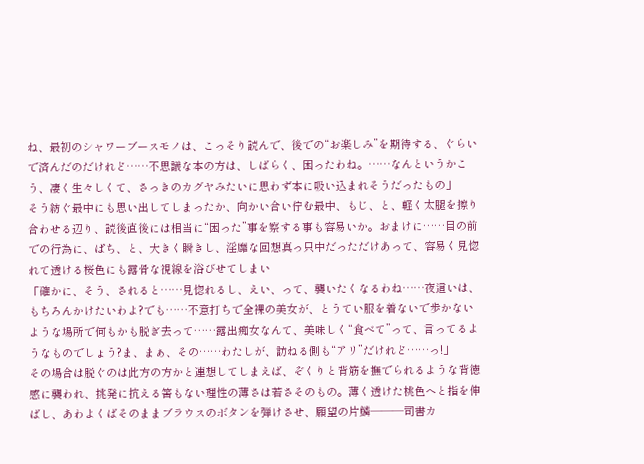ね、最初のシャワーブースモノは、こっそり読んで、後での“お楽しみ”を期待する、ぐらいで済んだのだけれど……不思議な本の方は、しばらく、困ったわね。……なんというかこう、凄く生々しくて、さっきのカグヤみたいに思わず本に吸い込まれそうだったもの」
そう紡ぐ最中にも思い出してしまったか、向かい合い佇む最中、もじ、と、軽く太腿を擦り合わせる辺り、読後直後には相当に“困った”事を察する事も容易いか。おまけに……目の前での行為に、ぱち、と、大きく瞬きし、淫靡な回想真っ只中だっただけあって、容易く見惚れて透ける桜色にも露骨な視線を浴びせてしまい
「確かに、そう、されると……見惚れるし、えい、って、襲いたくなるわね……夜這いは、もちろんかけたいわよ?でも……不意打ちで全裸の美女が、とうてい服を着ないで歩かないような場所で何もかも脱ぎ去って……露出痴女なんて、美味しく“食べて”って、言ってるようなものでしょう?ま、まぁ、その……わたしが、訪ねる側も“アリ”だけれど……っ!」
その場合は脱ぐのは此方の方かと連想してしまえば、ぞくりと背筋を撫でられるような背徳感に襲われ、挑発に抗える筈もない理性の薄さは若さそのもの。薄く透けた桃色へと指を伸ばし、あわよくばそのままブラウスのボタンを弾けさせ、願望の片鱗―――司書カ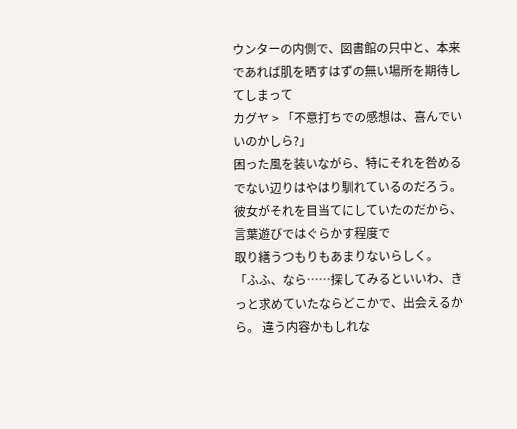ウンターの内側で、図書館の只中と、本来であれば肌を晒すはずの無い場所を期待してしまって
カグヤ > 「不意打ちでの感想は、喜んでいいのかしら?」
困った風を装いながら、特にそれを咎めるでない辺りはやはり馴れているのだろう。
彼女がそれを目当てにしていたのだから、言葉遊びではぐらかす程度で
取り繕うつもりもあまりないらしく。
「ふふ、なら……探してみるといいわ、きっと求めていたならどこかで、出会えるから。 違う内容かもしれな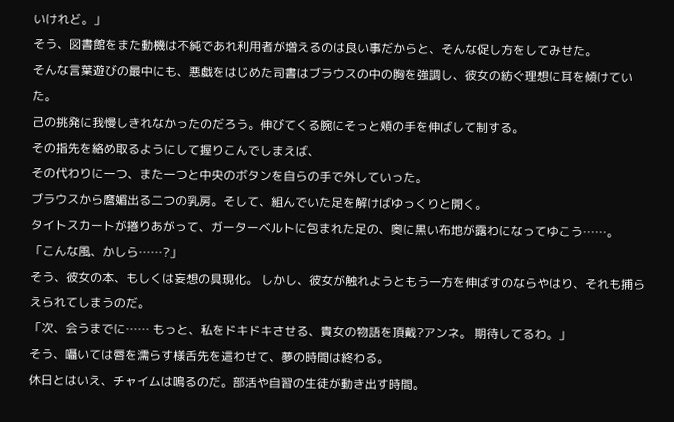いけれど。」
そう、図書館をまた動機は不純であれ利用者が増えるのは良い事だからと、そんな促し方をしてみせた。
そんな言葉遊びの最中にも、悪戯をはじめた司書はブラウスの中の胸を強調し、彼女の紡ぐ理想に耳を傾けていた。
己の挑発に我慢しきれなかったのだろう。伸びてくる腕にそっと頬の手を伸ばして制する。
その指先を絡め取るようにして握りこんでしまえば、
その代わりに一つ、また一つと中央のボタンを自らの手で外していった。
ブラウスから麿媚出る二つの乳房。そして、組んでいた足を解けばゆっくりと開く。
タイトスカートが捲りあがって、ガーターベルトに包まれた足の、奥に黒い布地が露わになってゆこう……。
「こんな風、かしら……?」
そう、彼女の本、もしくは妄想の具現化。 しかし、彼女が触れようともう一方を伸ばすのならやはり、それも捕らえられてしまうのだ。
「次、会うまでに…… もっと、私をドキドキさせる、貴女の物語を頂戴?アンネ。 期待してるわ。」
そう、囁いては唇を濡らす様舌先を這わせて、夢の時間は終わる。
休日とはいえ、チャイムは鳴るのだ。部活や自習の生徒が動き出す時間。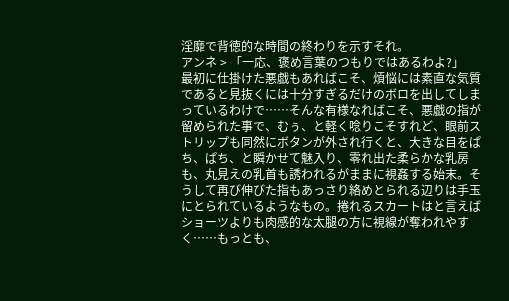淫靡で背徳的な時間の終わりを示すそれ。
アンネ > 「一応、褒め言葉のつもりではあるわよ?」
最初に仕掛けた悪戯もあればこそ、煩悩には素直な気質であると見抜くには十分すぎるだけのボロを出してしまっているわけで……そんな有様なればこそ、悪戯の指が留められた事で、むぅ、と軽く唸りこそすれど、眼前ストリップも同然にボタンが外され行くと、大きな目をぱち、ぱち、と瞬かせて魅入り、零れ出た柔らかな乳房も、丸見えの乳首も誘われるがままに視姦する始末。そうして再び伸びた指もあっさり絡めとられる辺りは手玉にとられているようなもの。捲れるスカートはと言えばショーツよりも肉感的な太腿の方に視線が奪われやすく……もっとも、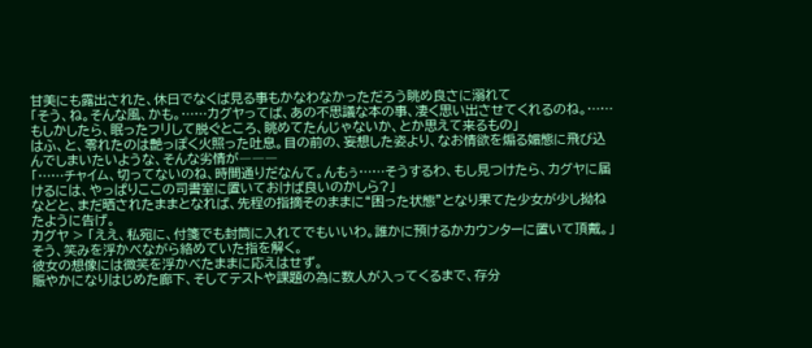甘美にも露出された、休日でなくば見る事もかなわなかっただろう眺め良さに溺れて
「そう、ね。そんな風、かも。……カグヤってば、あの不思議な本の事、凄く思い出させてくれるのね。……もしかしたら、眠ったフリして脱ぐところ、眺めてたんじゃないか、とか思えて来るもの」
はふ、と、零れたのは艶っぽく火照った吐息。目の前の、妄想した姿より、なお情欲を煽る媚態に飛び込んでしまいたいような、そんな劣情が―――
「……チャイム、切ってないのね、時間通りだなんて。んもぅ……そうするわ、もし見つけたら、カグヤに届けるには、やっぱりここの司書室に置いておけば良いのかしら?」
などと、まだ晒されたままとなれば、先程の指摘そのままに“困った状態”となり果てた少女が少し拗ねたように告げ。
カグヤ > 「ええ、私宛に、付箋でも封筒に入れてでもいいわ。誰かに預けるかカウンターに置いて頂戴。」
そう、笑みを浮かべながら絡めていた指を解く。
彼女の想像には微笑を浮かべたままに応えはせず。
賑やかになりはじめた廊下、そしてテストや課題の為に数人が入ってくるまで、存分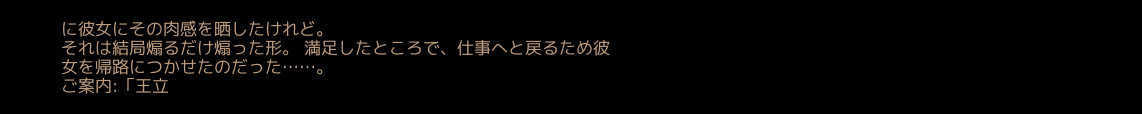に彼女にその肉感を晒したけれど。
それは結局煽るだけ煽った形。 満足したところで、仕事へと戻るため彼女を帰路につかせたのだった……。
ご案内:「王立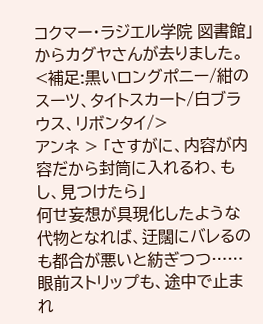コクマー・ラジエル学院 図書館」からカグヤさんが去りました。<補足:黒いロングポニー/紺のスーツ、タイトスカート/白ブラウス、リボンタイ/>
アンネ > 「さすがに、内容が内容だから封筒に入れるわ、もし、見つけたら」
何せ妄想が具現化したような代物となれば、迂闊にバレるのも都合が悪いと紡ぎつつ……眼前ストリップも、途中で止まれ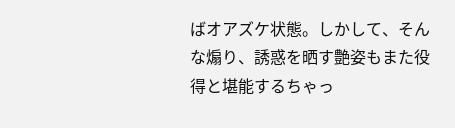ばオアズケ状態。しかして、そんな煽り、誘惑を晒す艶姿もまた役得と堪能するちゃっ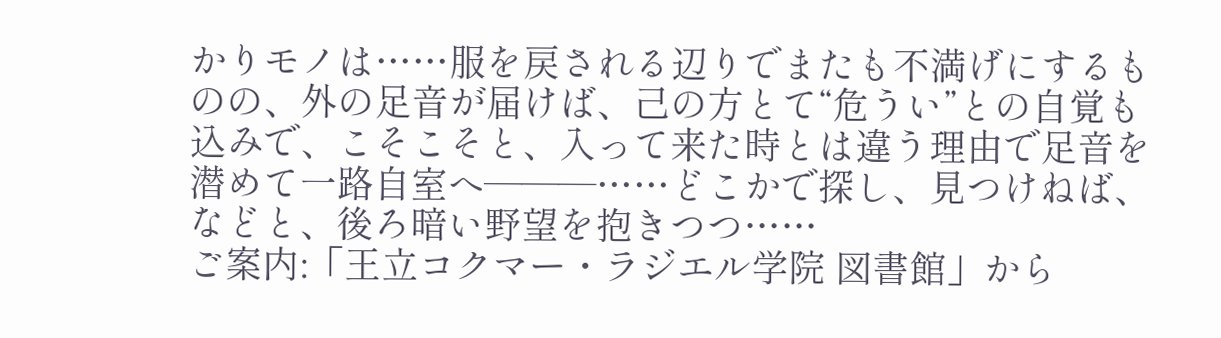かりモノは……服を戻される辺りでまたも不満げにするものの、外の足音が届けば、己の方とて“危うい”との自覚も込みで、こそこそと、入って来た時とは違う理由で足音を潜めて一路自室へ―――……どこかで探し、見つけねば、などと、後ろ暗い野望を抱きつつ……
ご案内:「王立コクマー・ラジエル学院 図書館」から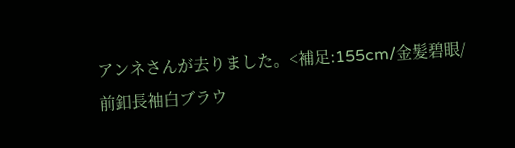アンネさんが去りました。<補足:155cm/金髪碧眼/前釦長袖白ブラウ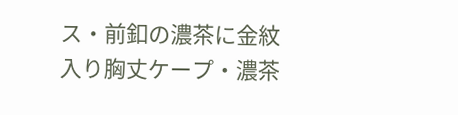ス・前釦の濃茶に金紋入り胸丈ケープ・濃茶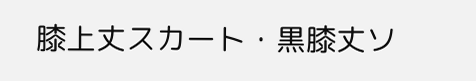膝上丈スカート・黒膝丈ソ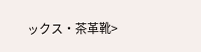ックス・茶革靴>